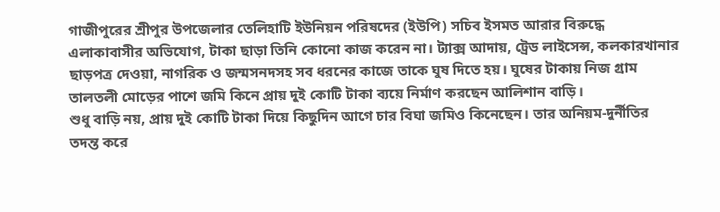গাজীপুরের শ্রীপুর উপজেলার তেলিহাটি ইউনিয়ন পরিষদের (ইউপি) সচিব ইসমত আরার বিরুদ্ধে এলাকাবাসীর অভিযোগ, টাকা ছাড়া তিনি কোনো কাজ করেন না। ট্যাক্স আদায়, ট্রেড লাইসেন্স, কলকারখানার ছাড়পত্র দেওয়া, নাগরিক ও জন্মসনদসহ সব ধরনের কাজে তাকে ঘুষ দিতে হয়। ঘুষের টাকায় নিজ গ্রাম তালতলী মোড়ের পাশে জমি কিনে প্রায় দুই কোটি টাকা ব্যয়ে নির্মাণ করছেন আলিশান বাড়ি।
শুধু বাড়ি নয়, প্রায় দুই কোটি টাকা দিয়ে কিছুদিন আগে চার বিঘা জমিও কিনেছেন। তার অনিয়ম-দুর্নীতির তদন্ত করে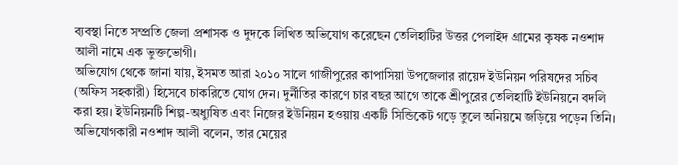ব্যবস্থা নিতে সম্প্রতি জেলা প্রশাসক ও দুদকে লিখিত অভিযোগ করেছেন তেলিহাটির উত্তর পেলাইদ গ্রামের কৃষক নওশাদ আলী নামে এক ভুক্তভোগী।
অভিযোগ থেকে জানা যায়, ইসমত আরা ২০১০ সালে গাজীপুরের কাপাসিয়া উপজেলার রায়েদ ইউনিয়ন পরিষদের সচিব (অফিস সহকারী) হিসেবে চাকরিতে যোগ দেন। দুর্নীতির কারণে চার বছর আগে তাকে শ্রীপুরের তেলিহাটি ইউনিয়নে বদলি করা হয়। ইউনিয়নটি শিল্প-অধ্যুষিত এবং নিজের ইউনিয়ন হওয়ায় একটি সিন্ডিকেট গড়ে তুলে অনিয়মে জড়িয়ে পড়েন তিনি।
অভিযোগকারী নওশাদ আলী বলেন, তার মেয়ের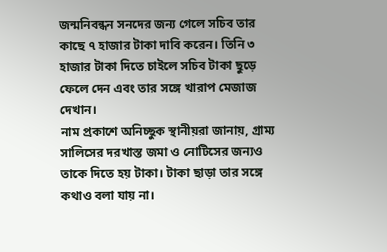জন্মনিবন্ধন সনদের জন্য গেলে সচিব তার কাছে ৭ হাজার টাকা দাবি করেন। তিনি ৩ হাজার টাকা দিতে চাইলে সচিব টাকা ছুড়ে ফেলে দেন এবং তার সঙ্গে খারাপ মেজাজ দেখান।
নাম প্রকাশে অনিচ্ছুক স্থানীয়রা জানায়, গ্রাম্য সালিসের দরখাস্ত জমা ও নোটিসের জন্যও তাকে দিতে হয় টাকা। টাকা ছাড়া তার সঙ্গে কথাও বলা যায় না।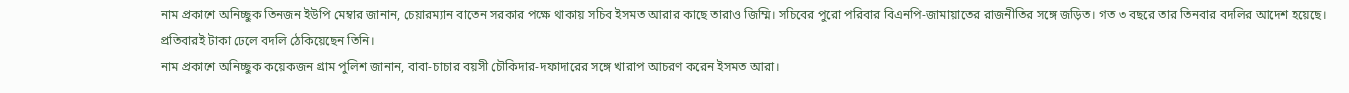নাম প্রকাশে অনিচ্ছুক তিনজন ইউপি মেম্বার জানান, চেয়ারম্যান বাতেন সরকার পক্ষে থাকায় সচিব ইসমত আরার কাছে তারাও জিম্মি। সচিবের পুরো পরিবার বিএনপি-জামায়াতের রাজনীতির সঙ্গে জড়িত। গত ৩ বছরে তার তিনবার বদলির আদেশ হয়েছে। প্রতিবারই টাকা ঢেলে বদলি ঠেকিয়েছেন তিনি।
নাম প্রকাশে অনিচ্ছুক কয়েকজন গ্রাম পুলিশ জানান, বাবা-চাচার বয়সী চৌকিদার-দফাদারের সঙ্গে খারাপ আচরণ করেন ইসমত আরা।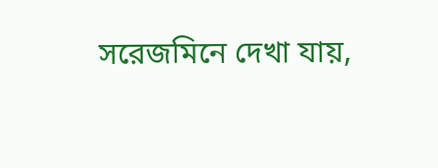সরেজমিনে দেখা যায়,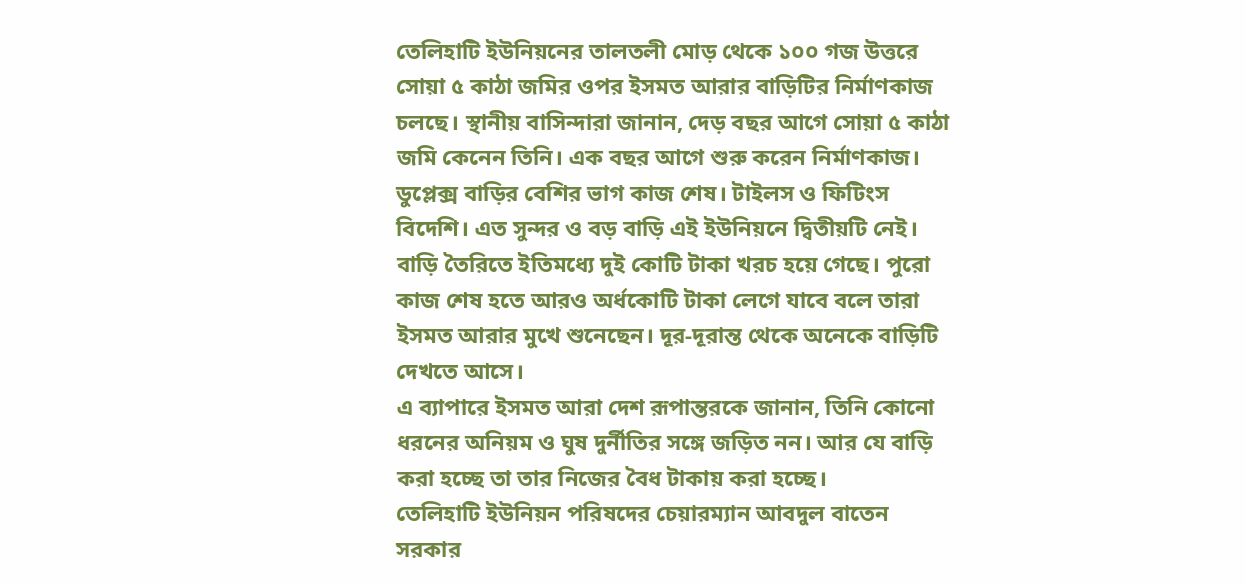তেলিহাটি ইউনিয়নের তালতলী মোড় থেকে ১০০ গজ উত্তরে সোয়া ৫ কাঠা জমির ওপর ইসমত আরার বাড়িটির নির্মাণকাজ চলছে। স্থানীয় বাসিন্দারা জানান, দেড় বছর আগে সোয়া ৫ কাঠা জমি কেনেন তিনি। এক বছর আগে শুরু করেন নির্মাণকাজ। ডুপ্লেক্স বাড়ির বেশির ভাগ কাজ শেষ। টাইলস ও ফিটিংস বিদেশি। এত সুন্দর ও বড় বাড়ি এই ইউনিয়নে দ্বিতীয়টি নেই। বাড়ি তৈরিতে ইতিমধ্যে দুই কোটি টাকা খরচ হয়ে গেছে। পুরো কাজ শেষ হতে আরও অর্ধকোটি টাকা লেগে যাবে বলে তারা ইসমত আরার মুখে শুনেছেন। দূর-দূরান্ত থেকে অনেকে বাড়িটি দেখতে আসে।
এ ব্যাপারে ইসমত আরা দেশ রূপান্তরকে জানান, তিনি কোনো ধরনের অনিয়ম ও ঘুষ দুর্নীতির সঙ্গে জড়িত নন। আর যে বাড়ি করা হচ্ছে তা তার নিজের বৈধ টাকায় করা হচ্ছে।
তেলিহাটি ইউনিয়ন পরিষদের চেয়ারম্যান আবদুল বাতেন সরকার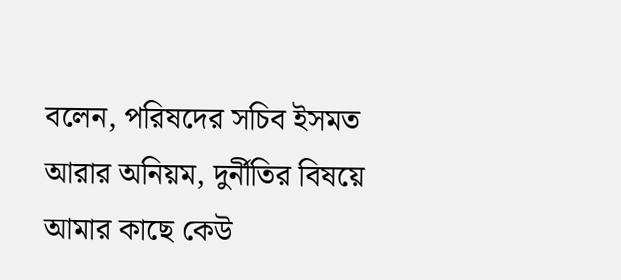বলেন, পরিষদের সচিব ইসমত আরার অনিয়ম, দুর্নীতির বিষয়ে আমার কাছে কেউ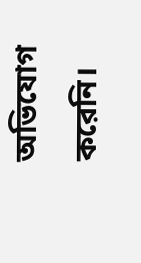অভিযোগ করেনি।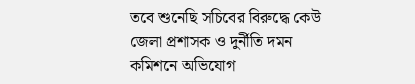তবে শুনেছি সচিবের বিরুদ্ধে কেউ জেলা প্রশাসক ও দুর্নীতি দমন কমিশনে অভিযোগ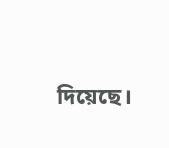দিয়েছে।